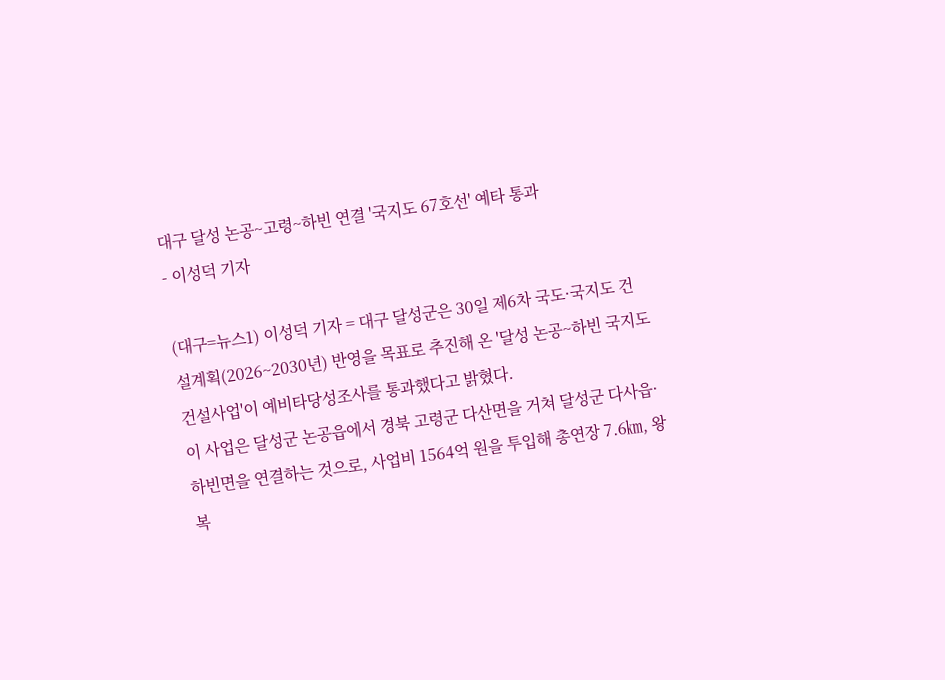대구 달성 논공~고령~하빈 연결 '국지도 67호선' 예타 통과
- 이성덕 기자

(대구=뉴스1) 이성덕 기자 = 대구 달성군은 30일 제6차 국도·국지도 건설계획(2026~2030년) 반영을 목표로 추진해 온 '달성 논공~하빈 국지도 건설사업'이 예비타당성조사를 통과했다고 밝혔다.
이 사업은 달성군 논공읍에서 경북 고령군 다산면을 거쳐 달성군 다사읍·하빈면을 연결하는 것으로, 사업비 1564억 원을 투입해 총연장 7.6㎞, 왕복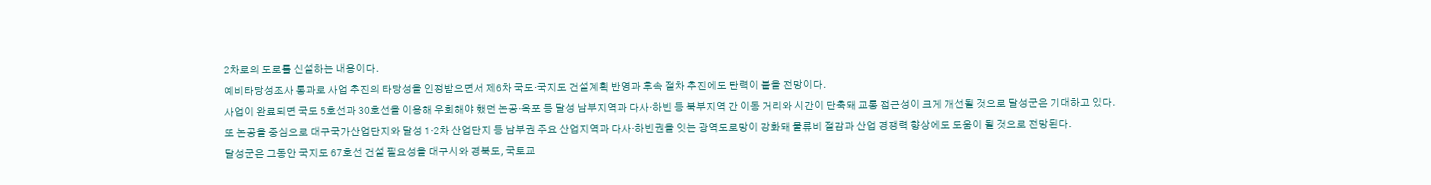2차로의 도로를 신설하는 내용이다.
예비타당성조사 통과로 사업 추진의 타당성을 인정받으면서 제6차 국도·국지도 건설계획 반영과 후속 절차 추진에도 탄력이 붙을 전망이다.
사업이 완료되면 국도 5호선과 30호선을 이용해 우회해야 했던 논공·옥포 등 달성 남부지역과 다사·하빈 등 북부지역 간 이동 거리와 시간이 단축돼 교통 접근성이 크게 개선될 것으로 달성군은 기대하고 있다.
또 논공을 중심으로 대구국가산업단지와 달성 1·2차 산업단지 등 남부권 주요 산업지역과 다사·하빈권을 잇는 광역도로망이 강화돼 물류비 절감과 산업 경쟁력 향상에도 도움이 될 것으로 전망된다.
달성군은 그동안 국지도 67호선 건설 필요성을 대구시와 경북도, 국토교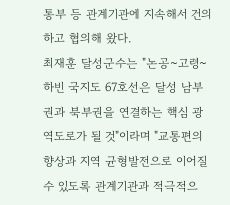통부 등 관계기관에 지속해서 건의하고 협의해 왔다.
최재훈 달성군수는 "논공~고령~하빈 국지도 67호선은 달성 남부권과 북부권을 연결하는 핵심 광역도로가 될 것"이라며 "교통편의 향상과 지역 균형발전으로 이어질 수 있도록 관계기관과 적극적으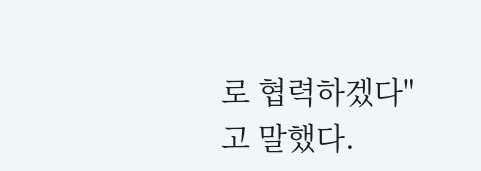로 협력하겠다"고 말했다.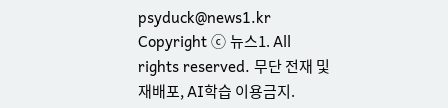psyduck@news1.kr
Copyright ⓒ 뉴스1. All rights reserved. 무단 전재 및 재배포, AI학습 이용금지.